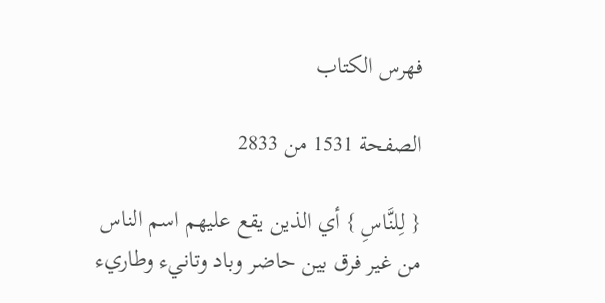فهرس الكتاب

الصفحة 1531 من 2833

{ لِلنَّاسِ } أي الذين يقع عليهم اسم الناس من غير فرق بين حاضر وباد وتانيء وطاريء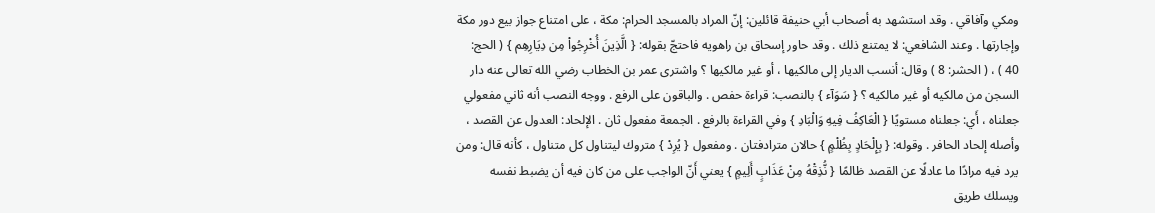ومكي وآفاقي . وقد استشهد به أصحاب أبي حنيفة قائلين: إنّ المراد بالمسجد الحرام: مكة ، على امتناع جواز بيع دور مكة وإجارتها . وعند الشافعي: لا يمتنع ذلك . وقد حاور إسحاق بن راهويه فاحتجّ بقوله: { الَّذِينَ أُخْرِجُواْ مِن دِيَارِهِم } ( الحج: 40 ) ، ( الحشر: 8 ) وقال: أنسب الديار إلى مالكيها ، أو غير مالكيها ؟ واشترى عمر بن الخطاب رضي الله تعالى عنه دار السجن من مالكيه أو غير مالكيه ؟ { سَوَآء } بالنصب: قراءة حفص . والباقون على الرفع . ووجه النصب أنه ثاني مفعولي جعلناه ، أَي: جعلناه مستويًا { الْعَاكِفُ فِيهِ وَالْبَادِ } وفي القراءة بالرفع . الجمعة مفعول ثان . الإلحاد: العدول عن القصد ، وأصله إلحاد الحافر . وقوله: { بِإِلْحَادٍ بِظُلْمٍ } حالان مترادفتان . ومفعول { يُرِدْ } متروك ليتناول كل متناول ، كأنه قال: ومن يرد فيه مرادًا ما عادلًا عن القصد ظالمًا { نُّذِقْهُ مِنْ عَذَابٍ أَلِيمٍ } يعني أَنّ الواجب على من كان فيه أن يضبط نفسه ويسلك طريق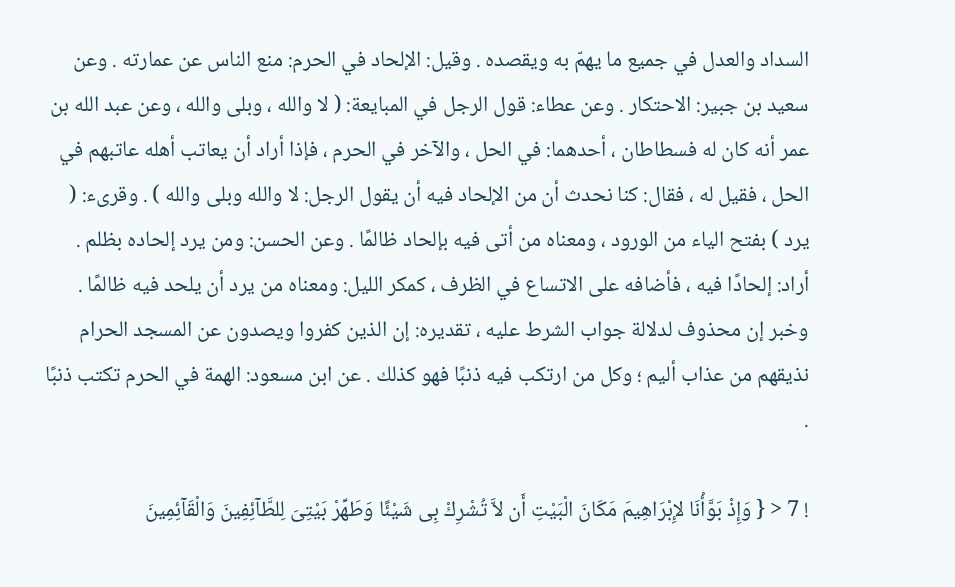السداد والعدل في جميع ما يهمّ به ويقصده . وقيل: الإلحاد في الحرم: منع الناس عن عمارته . وعن سعيد بن جبير: الاحتكار . وعن عطاء: قول الرجل في المبايعة: ( لا والله ، وبلى والله ، وعن عبد الله بن عمر أنه كان له فسطاطان ، أحدهما: في الحل ، والآخر في الحرم ، فإذا أراد أن يعاتب أهله عاتبهم في الحل ، فقيل له ، فقال: كنا نحدث أن من الإلحاد فيه أن يقول الرجل: لا والله وبلى والله ) . وقرىء: ( يرد ) بفتح الياء من الورود ، ومعناه من أتى فيه بإلحاد ظالمًا . وعن الحسن: ومن يرد إلحاده بظلم . أراد: إلحادًا فيه ، فأضافه على الاتساع في الظرف ، كمكر الليل: ومعناه من يرد أن يلحد فيه ظالمًا . وخبر إن محذوف لدلالة جواب الشرط عليه ، تقديره: إن الذين كفروا ويصدون عن المسجد الحرام نذيقهم من عذاب أليم ؛ وكل من ارتكب فيه ذنبًا فهو كذلك . عن ابن مسعود: الهمة في الحرم تكتب ذنبًا .

! 7 < { وَإِذْ بَوَّأْنَا لإِبْرَاهِيمَ مَكَانَ الْبَيْتِ أَن لاَّ تُشْرِكْ بِى شَيْئًا وَطَهِّرْ بَيْتِىَ لِلطَّآئِفِينَ وَالْقَآئِمِينَ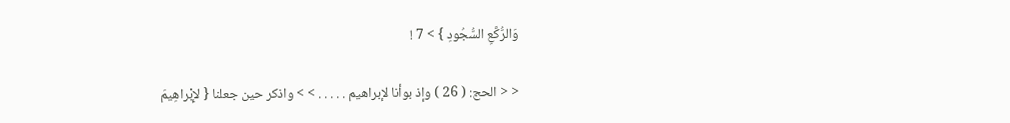وَالرُّكَّعِ السُّجُودِ } > 7 !

< < الحج: ( 26 ) وإذ بوأنا لإبراهيم . . . . . > > واذكر حين جعلنا { لإِبْراهِيمَ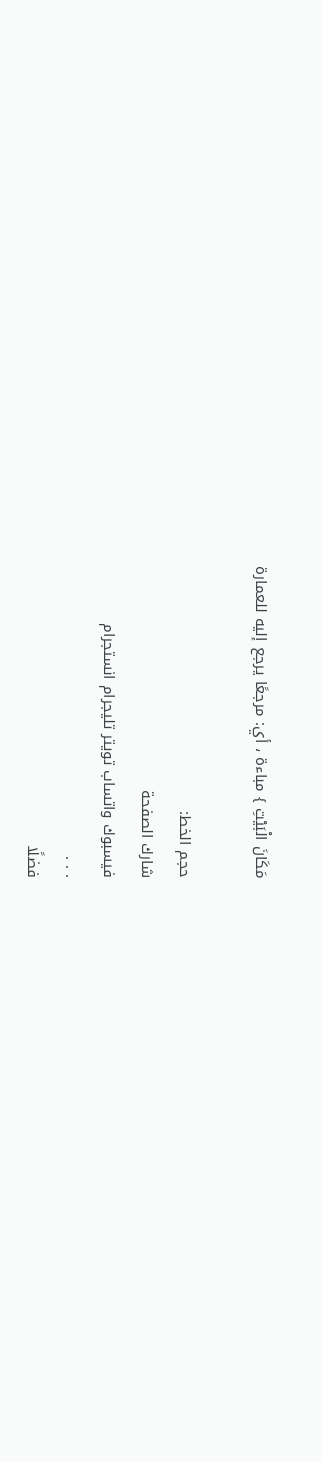مَكَانَ الْبَيْتِ } مباءة ، أي: مرجعًا يرجع إليه للعمارة

حجم الخط:
شارك الصفحة
فيسبوك واتساب تويتر تليجرام انستجرام
. . .
فضلًا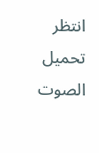انتظر تحميل الصوت